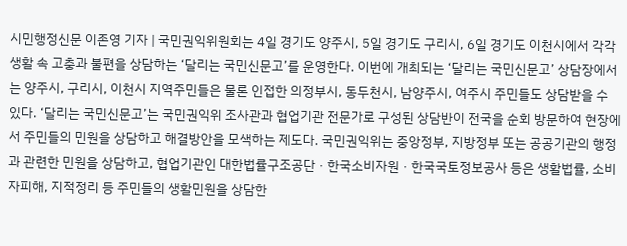시민행정신문 이존영 기자 | 국민권익위원회는 4일 경기도 양주시, 5일 경기도 구리시, 6일 경기도 이천시에서 각각 생활 속 고충과 불편을 상담하는 ‘달리는 국민신문고’를 운영한다. 이번에 개최되는 ‘달리는 국민신문고’ 상담장에서는 양주시, 구리시, 이천시 지역주민들은 물론 인접한 의정부시, 동두천시, 남양주시, 여주시 주민들도 상담받을 수 있다. ‘달리는 국민신문고’는 국민권익위 조사관과 협업기관 전문가로 구성된 상담반이 전국을 순회 방문하여 현장에서 주민들의 민원을 상담하고 해결방안을 모색하는 제도다. 국민권익위는 중앙정부, 지방정부 또는 공공기관의 행정과 관련한 민원을 상담하고, 협업기관인 대한법률구조공단ㆍ한국소비자원ㆍ한국국토정보공사 등은 생활법률, 소비자피해, 지적정리 등 주민들의 생활민원을 상담한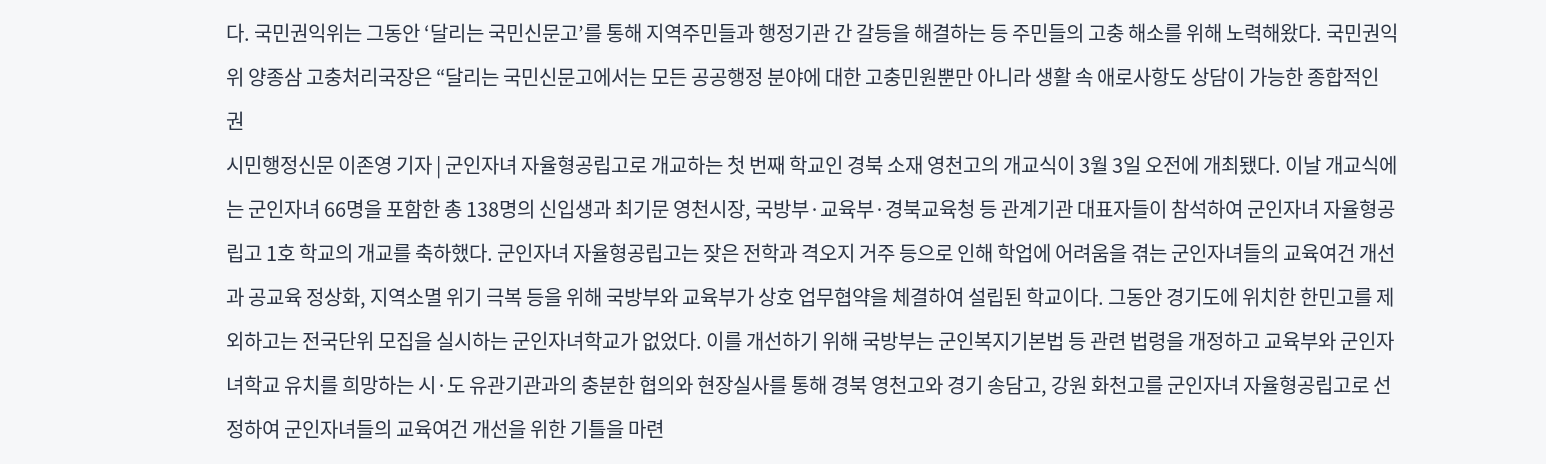다. 국민권익위는 그동안 ‘달리는 국민신문고’를 통해 지역주민들과 행정기관 간 갈등을 해결하는 등 주민들의 고충 해소를 위해 노력해왔다. 국민권익위 양종삼 고충처리국장은 “달리는 국민신문고에서는 모든 공공행정 분야에 대한 고충민원뿐만 아니라 생활 속 애로사항도 상담이 가능한 종합적인 권
시민행정신문 이존영 기자 | 군인자녀 자율형공립고로 개교하는 첫 번째 학교인 경북 소재 영천고의 개교식이 3월 3일 오전에 개최됐다. 이날 개교식에는 군인자녀 66명을 포함한 총 138명의 신입생과 최기문 영천시장, 국방부·교육부·경북교육청 등 관계기관 대표자들이 참석하여 군인자녀 자율형공립고 1호 학교의 개교를 축하했다. 군인자녀 자율형공립고는 잦은 전학과 격오지 거주 등으로 인해 학업에 어려움을 겪는 군인자녀들의 교육여건 개선과 공교육 정상화, 지역소멸 위기 극복 등을 위해 국방부와 교육부가 상호 업무협약을 체결하여 설립된 학교이다. 그동안 경기도에 위치한 한민고를 제외하고는 전국단위 모집을 실시하는 군인자녀학교가 없었다. 이를 개선하기 위해 국방부는 군인복지기본법 등 관련 법령을 개정하고 교육부와 군인자녀학교 유치를 희망하는 시·도 유관기관과의 충분한 협의와 현장실사를 통해 경북 영천고와 경기 송담고, 강원 화천고를 군인자녀 자율형공립고로 선정하여 군인자녀들의 교육여건 개선을 위한 기틀을 마련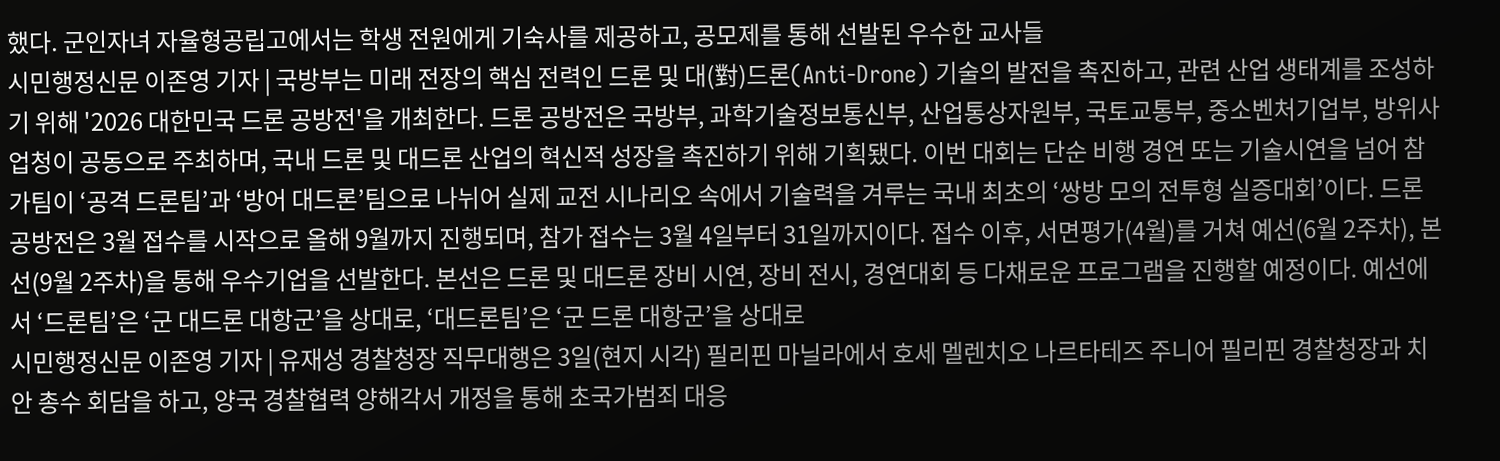했다. 군인자녀 자율형공립고에서는 학생 전원에게 기숙사를 제공하고, 공모제를 통해 선발된 우수한 교사들
시민행정신문 이존영 기자 | 국방부는 미래 전장의 핵심 전력인 드론 및 대(對)드론(Anti-Drone) 기술의 발전을 촉진하고, 관련 산업 생태계를 조성하기 위해 '2026 대한민국 드론 공방전'을 개최한다. 드론 공방전은 국방부, 과학기술정보통신부, 산업통상자원부, 국토교통부, 중소벤처기업부, 방위사업청이 공동으로 주최하며, 국내 드론 및 대드론 산업의 혁신적 성장을 촉진하기 위해 기획됐다. 이번 대회는 단순 비행 경연 또는 기술시연을 넘어 참가팀이 ‘공격 드론팀’과 ‘방어 대드론’팀으로 나뉘어 실제 교전 시나리오 속에서 기술력을 겨루는 국내 최초의 ‘쌍방 모의 전투형 실증대회’이다. 드론 공방전은 3월 접수를 시작으로 올해 9월까지 진행되며, 참가 접수는 3월 4일부터 31일까지이다. 접수 이후, 서면평가(4월)를 거쳐 예선(6월 2주차), 본선(9월 2주차)을 통해 우수기업을 선발한다. 본선은 드론 및 대드론 장비 시연, 장비 전시, 경연대회 등 다채로운 프로그램을 진행할 예정이다. 예선에서 ‘드론팀’은 ‘군 대드론 대항군’을 상대로, ‘대드론팀’은 ‘군 드론 대항군’을 상대로
시민행정신문 이존영 기자 | 유재성 경찰청장 직무대행은 3일(현지 시각) 필리핀 마닐라에서 호세 멜렌치오 나르타테즈 주니어 필리핀 경찰청장과 치안 총수 회담을 하고, 양국 경찰협력 양해각서 개정을 통해 초국가범죄 대응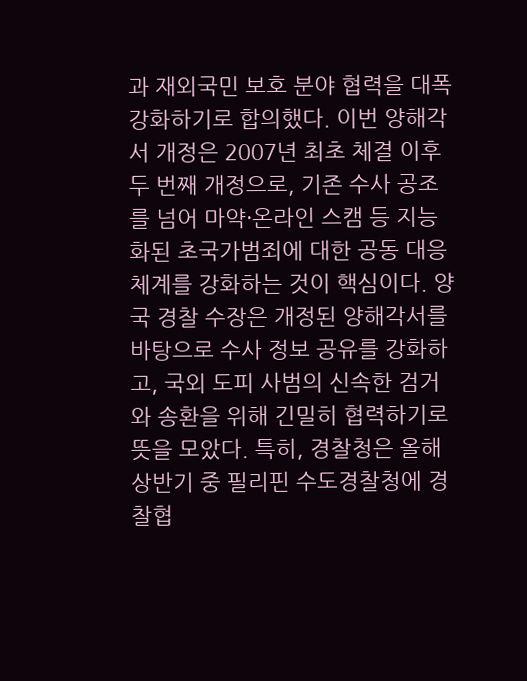과 재외국민 보호 분야 협력을 대폭 강화하기로 합의했다. 이번 양해각서 개정은 2007년 최초 체결 이후 두 번째 개정으로, 기존 수사 공조를 넘어 마약·온라인 스캠 등 지능화된 초국가범죄에 대한 공동 대응체계를 강화하는 것이 핵심이다. 양국 경찰 수장은 개정된 양해각서를 바탕으로 수사 정보 공유를 강화하고, 국외 도피 사범의 신속한 검거와 송환을 위해 긴밀히 협력하기로 뜻을 모았다. 특히, 경찰청은 올해 상반기 중 필리핀 수도경찰청에 경찰협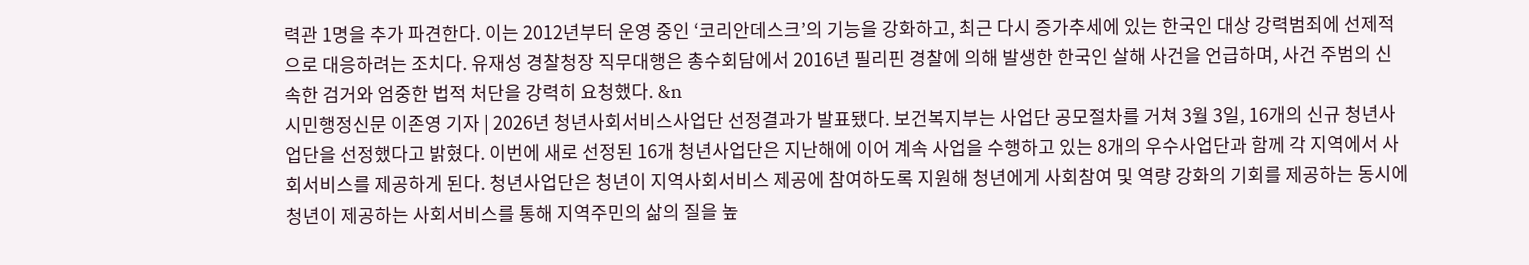력관 1명을 추가 파견한다. 이는 2012년부터 운영 중인 ‘코리안데스크’의 기능을 강화하고, 최근 다시 증가추세에 있는 한국인 대상 강력범죄에 선제적으로 대응하려는 조치다. 유재성 경찰청장 직무대행은 총수회담에서 2016년 필리핀 경찰에 의해 발생한 한국인 살해 사건을 언급하며, 사건 주범의 신속한 검거와 엄중한 법적 처단을 강력히 요청했다. &n
시민행정신문 이존영 기자 | 2026년 청년사회서비스사업단 선정결과가 발표됐다. 보건복지부는 사업단 공모절차를 거쳐 3월 3일, 16개의 신규 청년사업단을 선정했다고 밝혔다. 이번에 새로 선정된 16개 청년사업단은 지난해에 이어 계속 사업을 수행하고 있는 8개의 우수사업단과 함께 각 지역에서 사회서비스를 제공하게 된다. 청년사업단은 청년이 지역사회서비스 제공에 참여하도록 지원해 청년에게 사회참여 및 역량 강화의 기회를 제공하는 동시에 청년이 제공하는 사회서비스를 통해 지역주민의 삶의 질을 높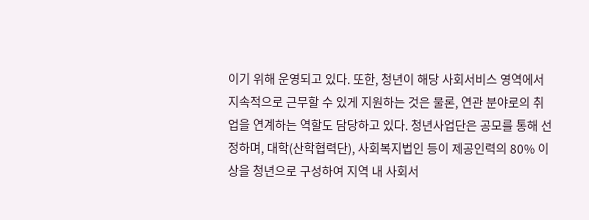이기 위해 운영되고 있다. 또한, 청년이 해당 사회서비스 영역에서 지속적으로 근무할 수 있게 지원하는 것은 물론, 연관 분야로의 취업을 연계하는 역할도 담당하고 있다. 청년사업단은 공모를 통해 선정하며, 대학(산학협력단), 사회복지법인 등이 제공인력의 80% 이상을 청년으로 구성하여 지역 내 사회서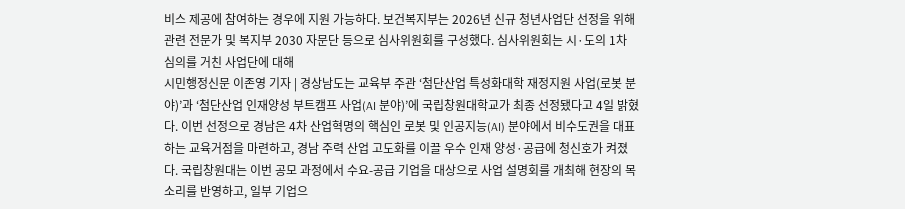비스 제공에 참여하는 경우에 지원 가능하다. 보건복지부는 2026년 신규 청년사업단 선정을 위해 관련 전문가 및 복지부 2030 자문단 등으로 심사위원회를 구성했다. 심사위원회는 시·도의 1차 심의를 거친 사업단에 대해
시민행정신문 이존영 기자 | 경상남도는 교육부 주관 ‘첨단산업 특성화대학 재정지원 사업(로봇 분야)’과 ‘첨단산업 인재양성 부트캠프 사업(AI 분야)’에 국립창원대학교가 최종 선정됐다고 4일 밝혔다. 이번 선정으로 경남은 4차 산업혁명의 핵심인 로봇 및 인공지능(AI) 분야에서 비수도권을 대표하는 교육거점을 마련하고, 경남 주력 산업 고도화를 이끌 우수 인재 양성·공급에 청신호가 켜졌다. 국립창원대는 이번 공모 과정에서 수요-공급 기업을 대상으로 사업 설명회를 개최해 현장의 목소리를 반영하고, 일부 기업으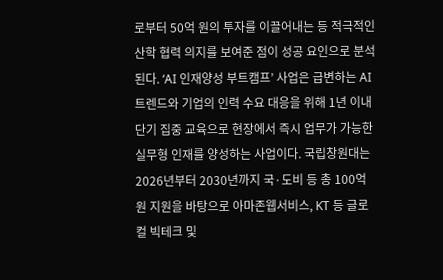로부터 50억 원의 투자를 이끌어내는 등 적극적인 산학 협력 의지를 보여준 점이 성공 요인으로 분석된다. ‘AI 인재양성 부트캠프’ 사업은 급변하는 AI 트렌드와 기업의 인력 수요 대응을 위해 1년 이내 단기 집중 교육으로 현장에서 즉시 업무가 가능한 실무형 인재를 양성하는 사업이다. 국립창원대는 2026년부터 2030년까지 국·도비 등 총 100억 원 지원을 바탕으로 아마존웹서비스, KT 등 글로컬 빅테크 및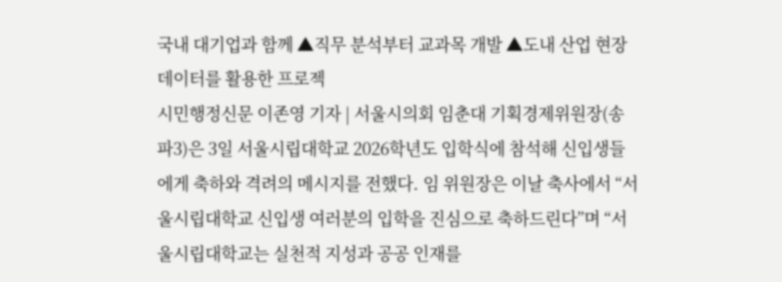국내 대기업과 함께 ▲직무 분석부터 교과목 개발 ▲도내 산업 현장 데이터를 활용한 프로젝
시민행정신문 이존영 기자 | 서울시의회 임춘대 기획경제위원장(송파3)은 3일 서울시립대학교 2026학년도 입학식에 참석해 신입생들에게 축하와 격려의 메시지를 전했다. 임 위원장은 이날 축사에서 “서울시립대학교 신입생 여러분의 입학을 진심으로 축하드린다”며 “서울시립대학교는 실천적 지성과 공공 인재를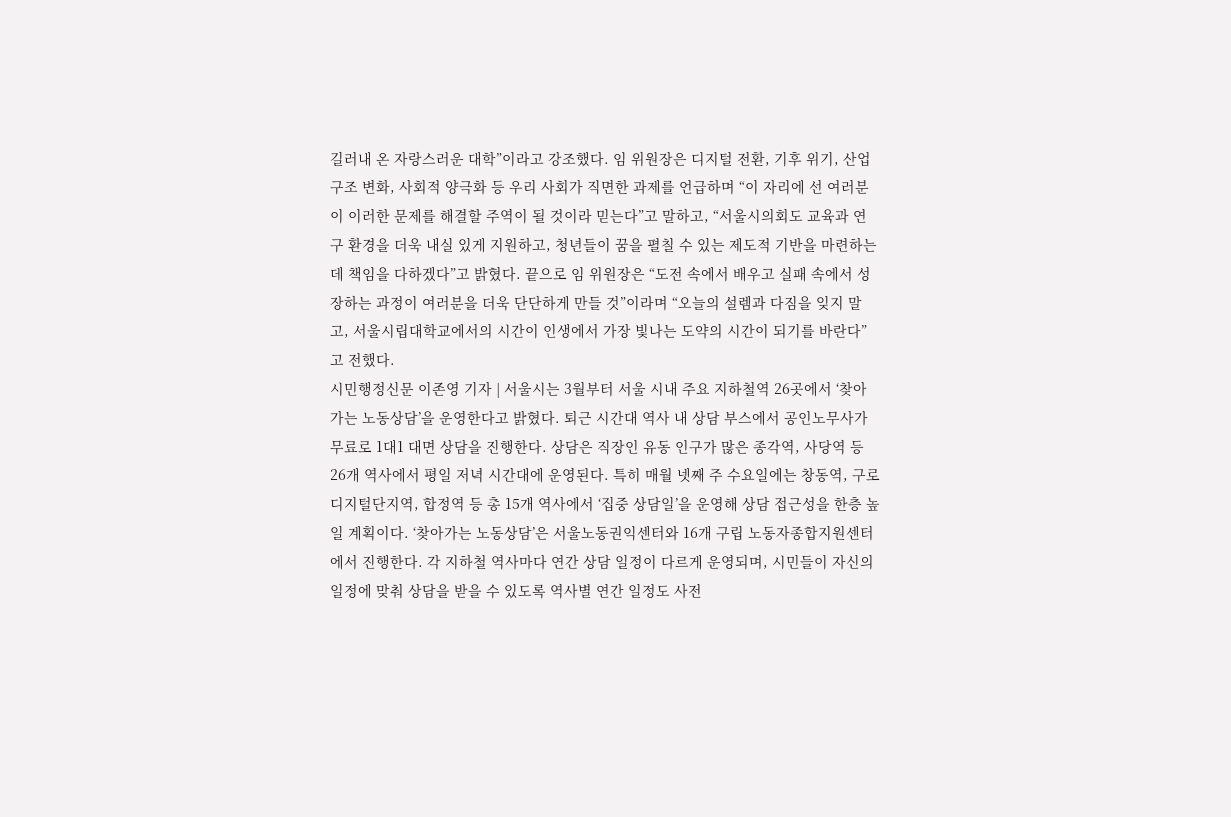길러내 온 자랑스러운 대학”이라고 강조했다. 임 위원장은 디지털 전환, 기후 위기, 산업 구조 변화, 사회적 양극화 등 우리 사회가 직면한 과제를 언급하며 “이 자리에 선 여러분이 이러한 문제를 해결할 주역이 될 것이라 믿는다”고 말하고, “서울시의회도 교육과 연구 환경을 더욱 내실 있게 지원하고, 청년들이 꿈을 펼칠 수 있는 제도적 기반을 마련하는 데 책임을 다하겠다”고 밝혔다. 끝으로 임 위원장은 “도전 속에서 배우고 실패 속에서 성장하는 과정이 여러분을 더욱 단단하게 만들 것”이라며 “오늘의 설렘과 다짐을 잊지 말고, 서울시립대학교에서의 시간이 인생에서 가장 빛나는 도약의 시간이 되기를 바란다”고 전했다.
시민행정신문 이존영 기자 | 서울시는 3월부터 서울 시내 주요 지하철역 26곳에서 ‘찾아가는 노동상담’을 운영한다고 밝혔다. 퇴근 시간대 역사 내 상담 부스에서 공인노무사가 무료로 1대1 대면 상담을 진행한다. 상담은 직장인 유동 인구가 많은 종각역, 사당역 등 26개 역사에서 평일 저녁 시간대에 운영된다. 특히 매월 넷째 주 수요일에는 창동역, 구로디지털단지역, 합정역 등 총 15개 역사에서 ‘집중 상담일’을 운영해 상담 접근성을 한층 높일 계획이다. ‘찾아가는 노동상담’은 서울노동권익센터와 16개 구립 노동자종합지원센터에서 진행한다. 각 지하철 역사마다 연간 상담 일정이 다르게 운영되며, 시민들이 자신의 일정에 맞춰 상담을 받을 수 있도록 역사별 연간 일정도 사전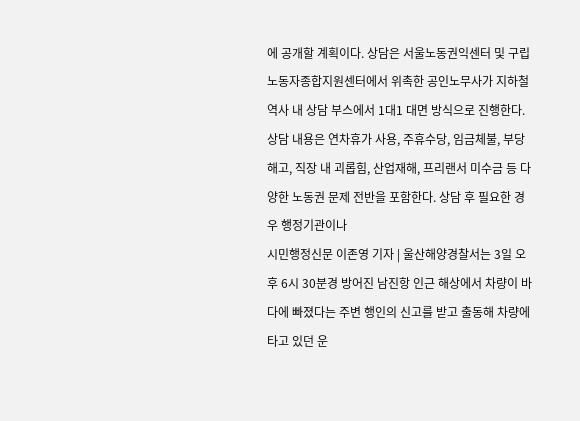에 공개할 계획이다. 상담은 서울노동권익센터 및 구립 노동자종합지원센터에서 위촉한 공인노무사가 지하철 역사 내 상담 부스에서 1대1 대면 방식으로 진행한다. 상담 내용은 연차휴가 사용, 주휴수당, 임금체불, 부당해고, 직장 내 괴롭힘, 산업재해, 프리랜서 미수금 등 다양한 노동권 문제 전반을 포함한다. 상담 후 필요한 경우 행정기관이나
시민행정신문 이존영 기자 | 울산해양경찰서는 3일 오후 6시 30분경 방어진 남진항 인근 해상에서 차량이 바다에 빠졌다는 주변 행인의 신고를 받고 출동해 차량에 타고 있던 운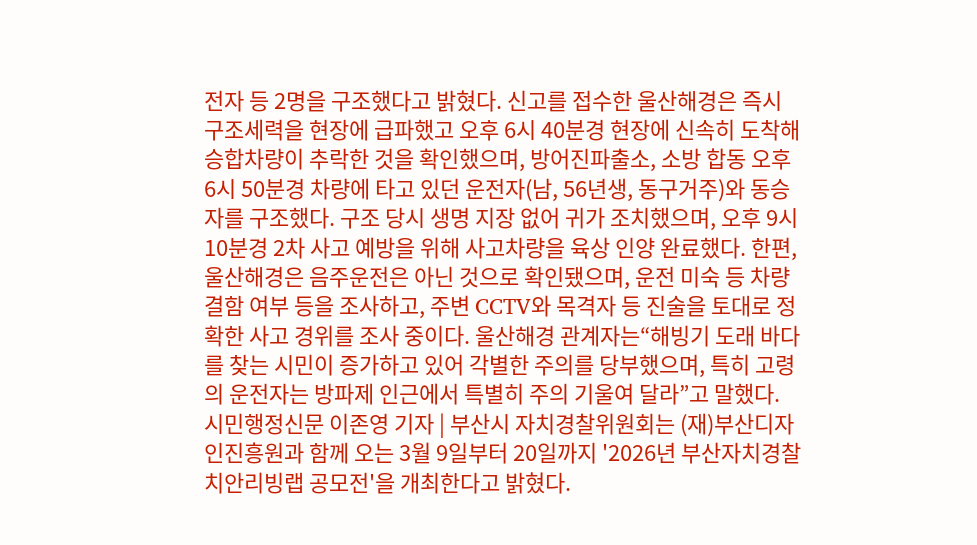전자 등 2명을 구조했다고 밝혔다. 신고를 접수한 울산해경은 즉시 구조세력을 현장에 급파했고 오후 6시 40분경 현장에 신속히 도착해 승합차량이 추락한 것을 확인했으며, 방어진파출소, 소방 합동 오후 6시 50분경 차량에 타고 있던 운전자(남, 56년생, 동구거주)와 동승자를 구조했다. 구조 당시 생명 지장 없어 귀가 조치했으며, 오후 9시10분경 2차 사고 예방을 위해 사고차량을 육상 인양 완료했다. 한편, 울산해경은 음주운전은 아닌 것으로 확인됐으며, 운전 미숙 등 차량 결함 여부 등을 조사하고, 주변 CCTV와 목격자 등 진술을 토대로 정확한 사고 경위를 조사 중이다. 울산해경 관계자는“해빙기 도래 바다를 찾는 시민이 증가하고 있어 각별한 주의를 당부했으며, 특히 고령의 운전자는 방파제 인근에서 특별히 주의 기울여 달라”고 말했다.
시민행정신문 이존영 기자 | 부산시 자치경찰위원회는 (재)부산디자인진흥원과 함께 오는 3월 9일부터 20일까지 '2026년 부산자치경찰 치안리빙랩 공모전'을 개최한다고 밝혔다.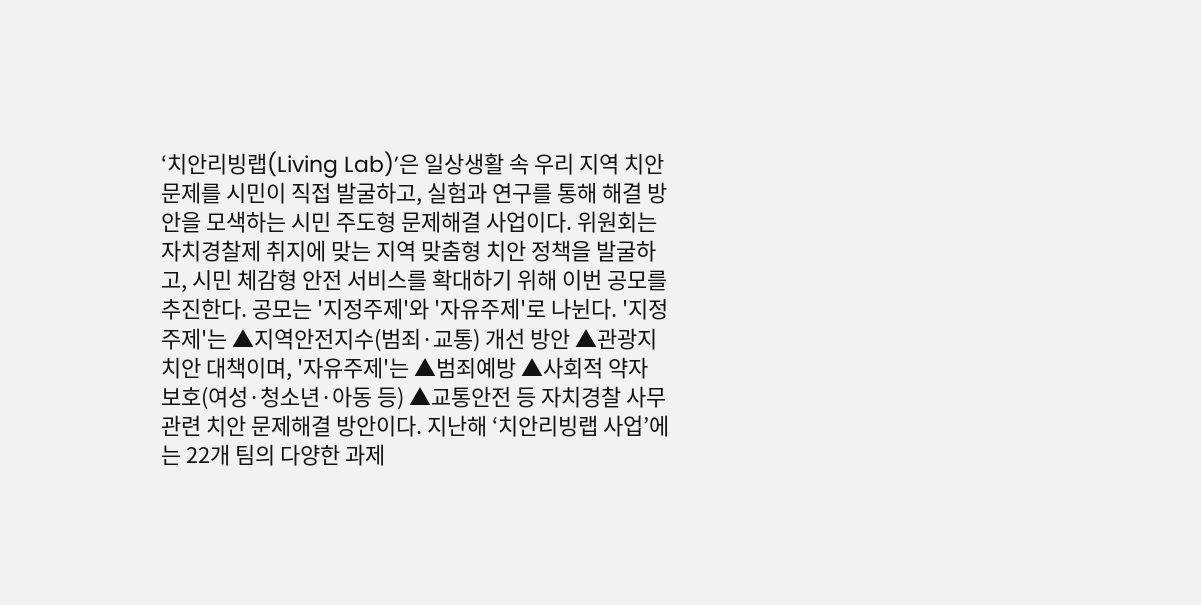‘치안리빙랩(Living Lab)’은 일상생활 속 우리 지역 치안 문제를 시민이 직접 발굴하고, 실험과 연구를 통해 해결 방안을 모색하는 시민 주도형 문제해결 사업이다. 위원회는 자치경찰제 취지에 맞는 지역 맞춤형 치안 정책을 발굴하고, 시민 체감형 안전 서비스를 확대하기 위해 이번 공모를 추진한다. 공모는 '지정주제'와 '자유주제'로 나뉜다. '지정주제'는 ▲지역안전지수(범죄·교통) 개선 방안 ▲관광지 치안 대책이며, '자유주제'는 ▲범죄예방 ▲사회적 약자 보호(여성·청소년·아동 등) ▲교통안전 등 자치경찰 사무 관련 치안 문제해결 방안이다. 지난해 ‘치안리빙랩 사업’에는 22개 팀의 다양한 과제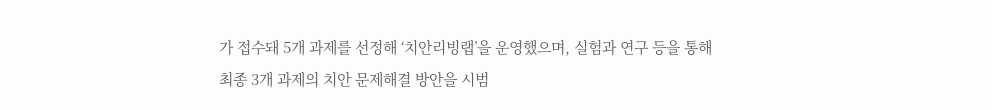가 접수돼 5개 과제를 선정해 ‘치안리빙랩’을 운영했으며, 실험과 연구 등을 통해 최종 3개 과제의 치안 문제해결 방안을 시범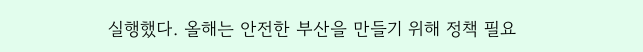실행했다. 올해는 안전한 부산을 만들기 위해 정책 필요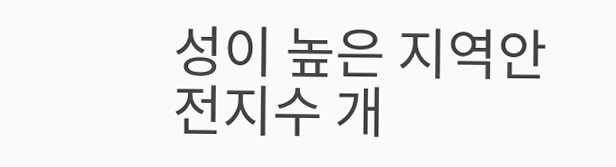성이 높은 지역안전지수 개